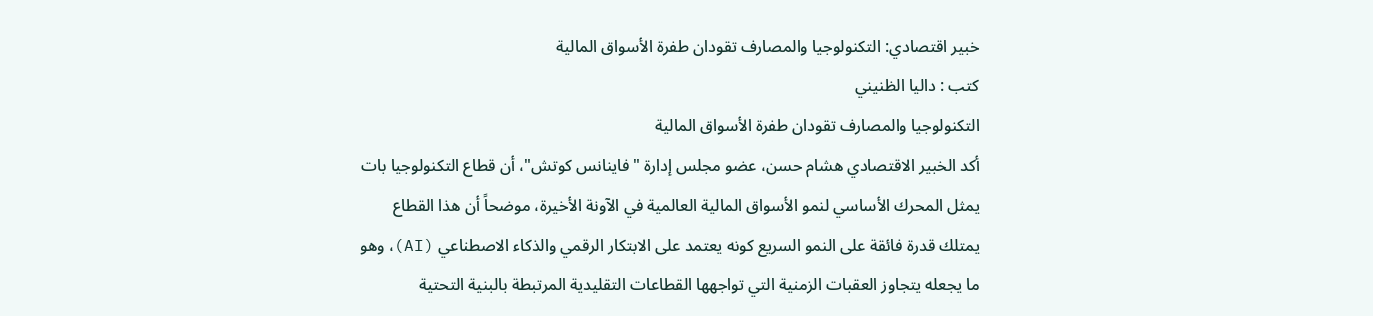خبير اقتصادي: التكنولوجيا والمصارف تقودان طفرة الأسواق المالية
كتب : داليا الظنيني
التكنولوجيا والمصارف تقودان طفرة الأسواق المالية
أكد الخبير الاقتصادي هشام حسن، عضو مجلس إدارة "فاينانس كوتش"، أن قطاع التكنولوجيا بات يمثل المحرك الأساسي لنمو الأسواق المالية العالمية في الآونة الأخيرة، موضحاً أن هذا القطاع يمتلك قدرة فائقة على النمو السريع كونه يعتمد على الابتكار الرقمي والذكاء الاصطناعي (AI)، وهو ما يجعله يتجاوز العقبات الزمنية التي تواجهها القطاعات التقليدية المرتبطة بالبنية التحتية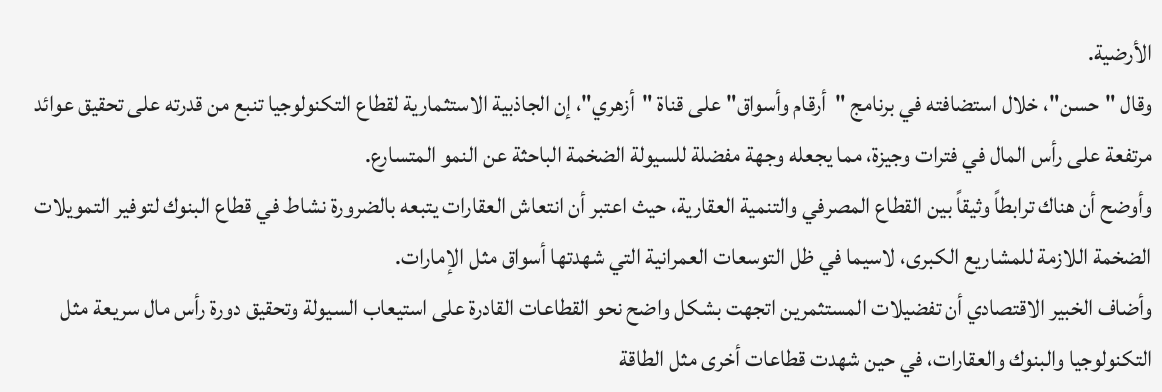الأرضية.
وقال "حسن"، خلال استضافته في برنامج "أرقام وأسواق" على قناة "أزهري"، إن الجاذبية الاستثمارية لقطاع التكنولوجيا تنبع من قدرته على تحقيق عوائد مرتفعة على رأس المال في فترات وجيزة، مما يجعله وجهة مفضلة للسيولة الضخمة الباحثة عن النمو المتسارع.
وأوضح أن هناك ترابطاً وثيقاً بين القطاع المصرفي والتنمية العقارية، حيث اعتبر أن انتعاش العقارات يتبعه بالضرورة نشاط في قطاع البنوك لتوفير التمويلات الضخمة اللازمة للمشاريع الكبرى، لاسيما في ظل التوسعات العمرانية التي شهدتها أسواق مثل الإمارات.
وأضاف الخبير الاقتصادي أن تفضيلات المستثمرين اتجهت بشكل واضح نحو القطاعات القادرة على استيعاب السيولة وتحقيق دورة رأس مال سريعة مثل التكنولوجيا والبنوك والعقارات، في حين شهدت قطاعات أخرى مثل الطاقة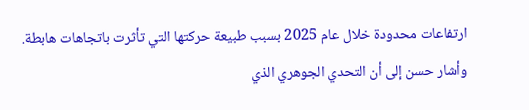ارتفاعات محدودة خلال عام 2025 بسبب طبيعة حركتها التي تأثرت باتجاهات هابطة.
وأشار حسن إلى أن التحدي الجوهري الذي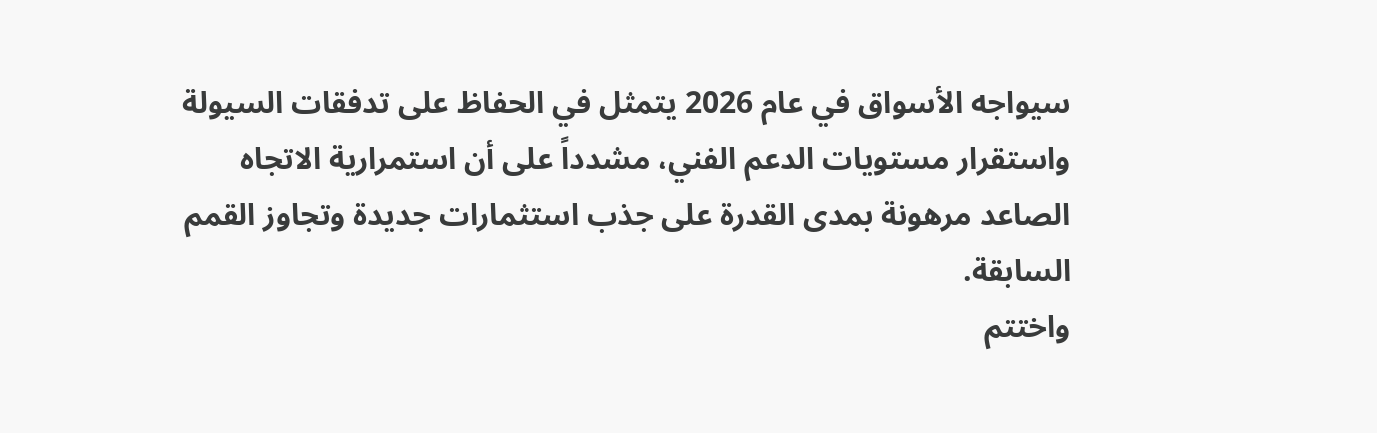سيواجه الأسواق في عام 2026 يتمثل في الحفاظ على تدفقات السيولة واستقرار مستويات الدعم الفني، مشدداً على أن استمرارية الاتجاه الصاعد مرهونة بمدى القدرة على جذب استثمارات جديدة وتجاوز القمم السابقة.
واختتم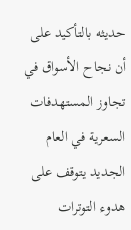حديثه بالتأكيد على أن نجاح الأسواق في تجاوز المستهدفات السعرية في العام الجديد يتوقف على هدوء التوترات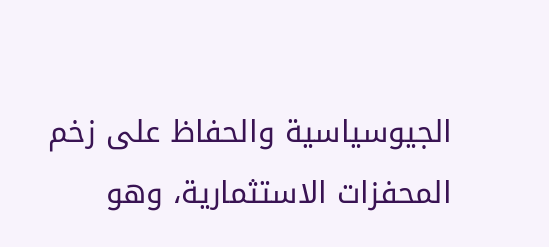الجيوسياسية والحفاظ على زخم المحفزات الاستثمارية، وهو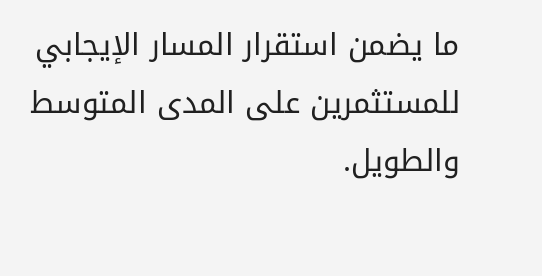ما يضمن استقرار المسار الإيجابي للمستثمرين على المدى المتوسط والطويل.